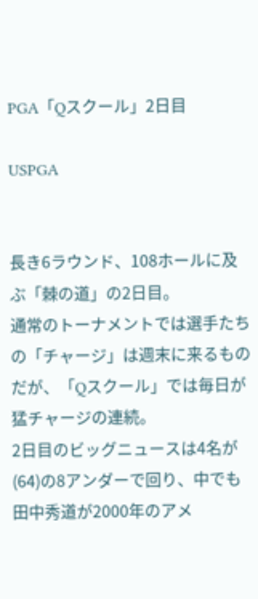PGA「Qスクール」2日目

USPGA


長き6ラウンド、108ホールに及ぶ「棘の道」の2日目。
通常のトーナメントでは選手たちの「チャージ」は週末に来るものだが、「Qスクール」では毎日が猛チャージの連続。
2日目のビッグニュースは4名が(64)の8アンダーで回り、中でも田中秀道が2000年のアメ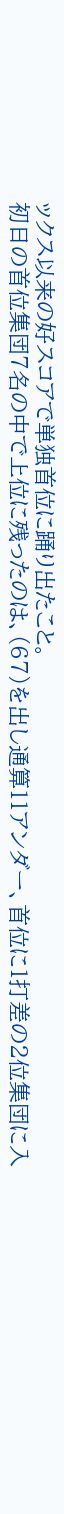ックス以来の好スコアで単独首位に踊り出たこと。
初日の首位集団7名の中で上位に残ったのは、(67)を出し通算11アンダー、首位に1打差の2位集団に入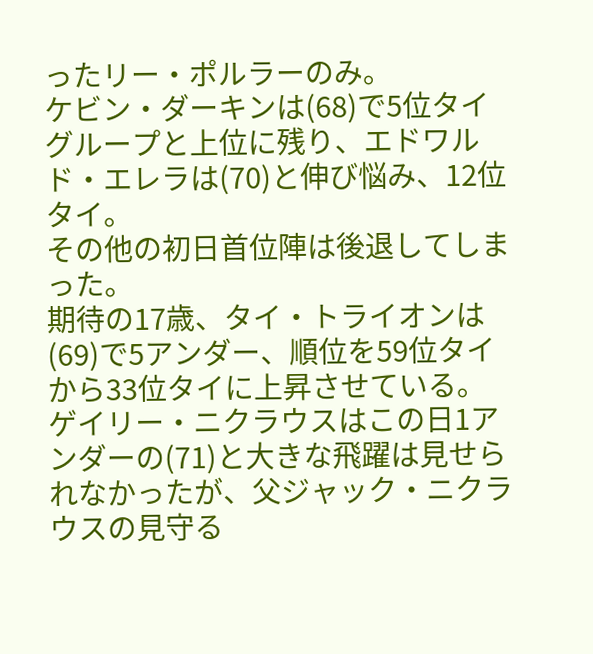ったリー・ポルラーのみ。
ケビン・ダーキンは(68)で5位タイグループと上位に残り、エドワルド・エレラは(70)と伸び悩み、12位タイ。
その他の初日首位陣は後退してしまった。
期待の17歳、タイ・トライオンは(69)で5アンダー、順位を59位タイから33位タイに上昇させている。
ゲイリー・ニクラウスはこの日1アンダーの(71)と大きな飛躍は見せられなかったが、父ジャック・ニクラウスの見守る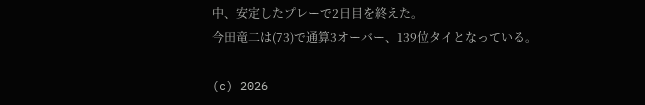中、安定したプレーで2日目を終えた。
今田竜二は(73)で通算3オーバー、139位タイとなっている。

(c) 2026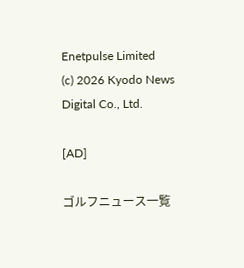Enetpulse Limited
(c) 2026 Kyodo News Digital Co., Ltd.

[AD]

ゴルフニュース一覧